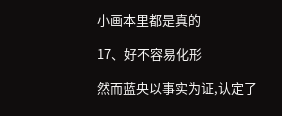小画本里都是真的

17、好不容易化形

然而蓝央以事实为证,认定了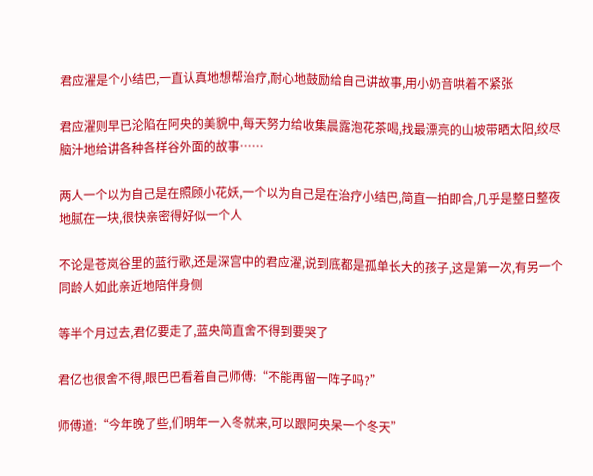君应濯是个小结巴,一直认真地想帮治疗,耐心地鼓励给自己讲故事,用小奶音哄着不紧张

君应濯则早已沦陷在阿央的美貌中,每天努力给收集晨露泡花茶喝,找最漂亮的山坡带晒太阳,绞尽脑汁地给讲各种各样谷外面的故事……

两人一个以为自己是在照顾小花妖,一个以为自己是在治疗小结巴,简直一拍即合,几乎是整日整夜地腻在一块,很快亲密得好似一个人

不论是苍岚谷里的蓝行歌,还是深宫中的君应濯,说到底都是孤单长大的孩子,这是第一次,有另一个同龄人如此亲近地陪伴身侧

等半个月过去,君亿要走了,蓝央简直舍不得到要哭了

君亿也很舍不得,眼巴巴看着自己师傅:“不能再留一阵子吗?”

师傅道:“今年晚了些,们明年一入冬就来,可以跟阿央呆一个冬天”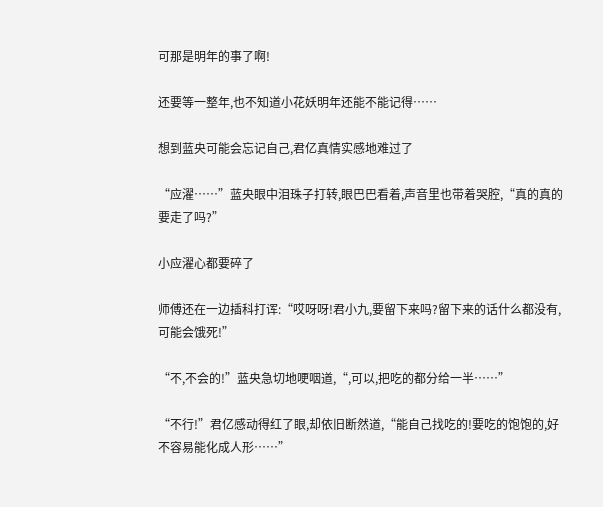可那是明年的事了啊!

还要等一整年,也不知道小花妖明年还能不能记得……

想到蓝央可能会忘记自己,君亿真情实感地难过了

“应濯……”蓝央眼中泪珠子打转,眼巴巴看着,声音里也带着哭腔,“真的真的要走了吗?”

小应濯心都要碎了

师傅还在一边插科打诨:“哎呀呀!君小九,要留下来吗?留下来的话什么都没有,可能会饿死!”

“不,不会的!”蓝央急切地哽咽道,“,可以,把吃的都分给一半……”

“不行!”君亿感动得红了眼,却依旧断然道,“能自己找吃的!要吃的饱饱的,好不容易能化成人形……”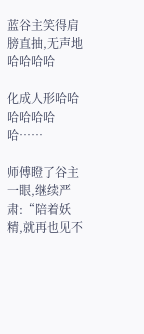蓝谷主笑得肩膀直抽,无声地哈哈哈哈

化成人形哈哈哈哈哈哈哈……

师傅瞪了谷主一眼,继续严肃:“陪着妖精,就再也见不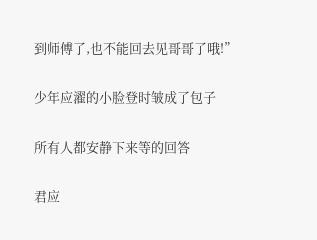到师傅了,也不能回去见哥哥了哦!”

少年应濯的小脸登时皱成了包子

所有人都安静下来等的回答

君应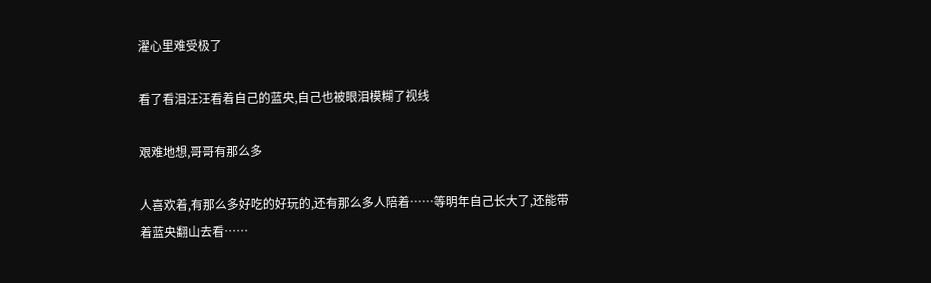濯心里难受极了

看了看泪汪汪看着自己的蓝央,自己也被眼泪模糊了视线

艰难地想,哥哥有那么多

人喜欢着,有那么多好吃的好玩的,还有那么多人陪着……等明年自己长大了,还能带着蓝央翻山去看……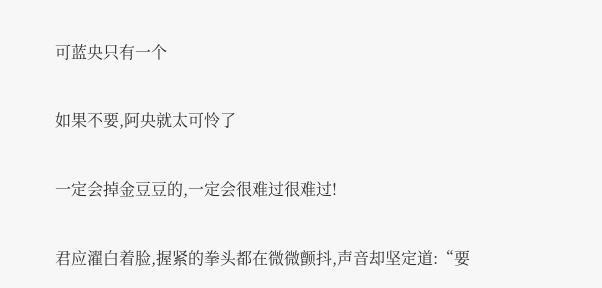可蓝央只有一个

如果不要,阿央就太可怜了

一定会掉金豆豆的,一定会很难过很难过!

君应濯白着脸,握紧的拳头都在微微颤抖,声音却坚定道:“要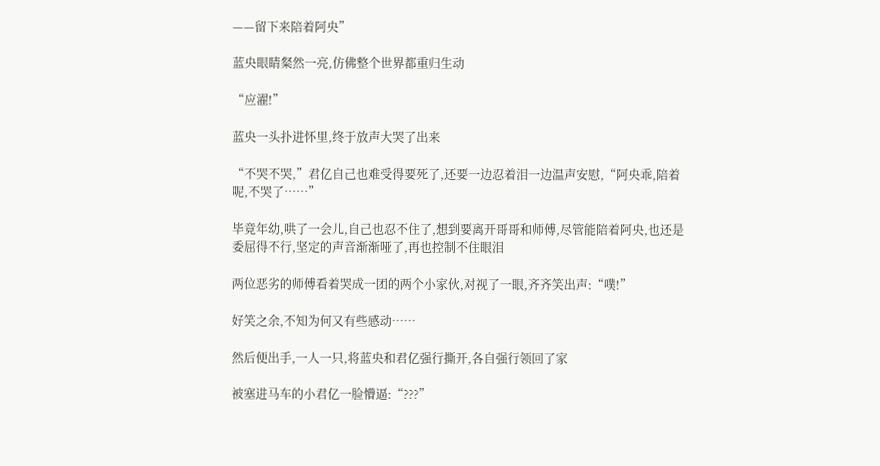——留下来陪着阿央”

蓝央眼睛粲然一亮,仿佛整个世界都重归生动

“应濯!”

蓝央一头扑进怀里,终于放声大哭了出来

“不哭不哭,”君亿自己也难受得要死了,还要一边忍着泪一边温声安慰,“阿央乖,陪着呢,不哭了……”

毕竟年幼,哄了一会儿,自己也忍不住了,想到要离开哥哥和师傅,尽管能陪着阿央,也还是委屈得不行,坚定的声音渐渐哑了,再也控制不住眼泪

两位恶劣的师傅看着哭成一团的两个小家伙,对视了一眼,齐齐笑出声:“噗!”

好笑之余,不知为何又有些感动……

然后便出手,一人一只,将蓝央和君亿强行撕开,各自强行领回了家

被塞进马车的小君亿一脸懵逼:“???”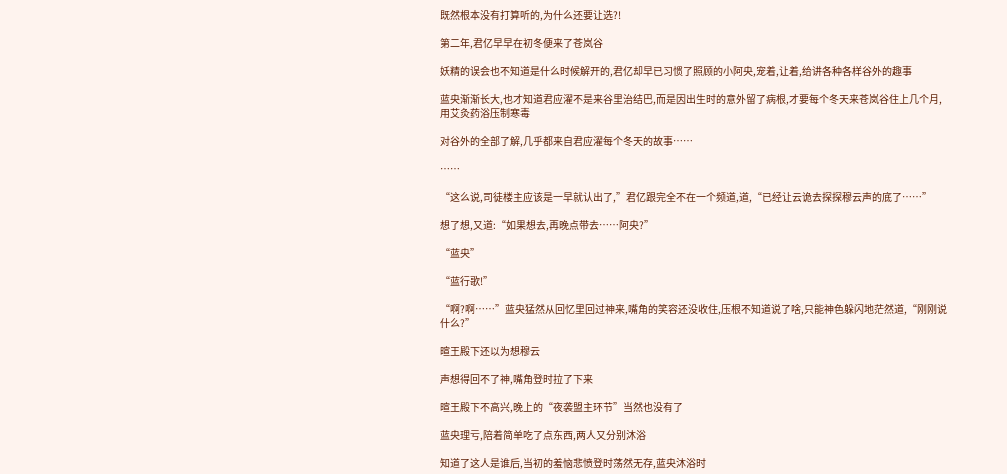既然根本没有打算听的,为什么还要让选?!

第二年,君亿早早在初冬便来了苍岚谷

妖精的误会也不知道是什么时候解开的,君亿却早已习惯了照顾的小阿央,宠着,让着,给讲各种各样谷外的趣事

蓝央渐渐长大,也才知道君应濯不是来谷里治结巴,而是因出生时的意外留了病根,才要每个冬天来苍岚谷住上几个月,用艾灸药浴压制寒毒

对谷外的全部了解,几乎都来自君应濯每个冬天的故事……

……

“这么说,司徒楼主应该是一早就认出了,”君亿跟完全不在一个频道,道,“已经让云诡去探探穆云声的底了……”

想了想,又道:“如果想去,再晚点带去……阿央?”

“蓝央”

“蓝行歌!”

“啊?啊……”蓝央猛然从回忆里回过神来,嘴角的笑容还没收住,压根不知道说了啥,只能神色躲闪地茫然道,“刚刚说什么?”

暄王殿下还以为想穆云

声想得回不了神,嘴角登时拉了下来

暄王殿下不高兴,晚上的“夜袭盟主环节”当然也没有了

蓝央理亏,陪着简单吃了点东西,两人又分别沐浴

知道了这人是谁后,当初的羞恼悲愤登时荡然无存,蓝央沐浴时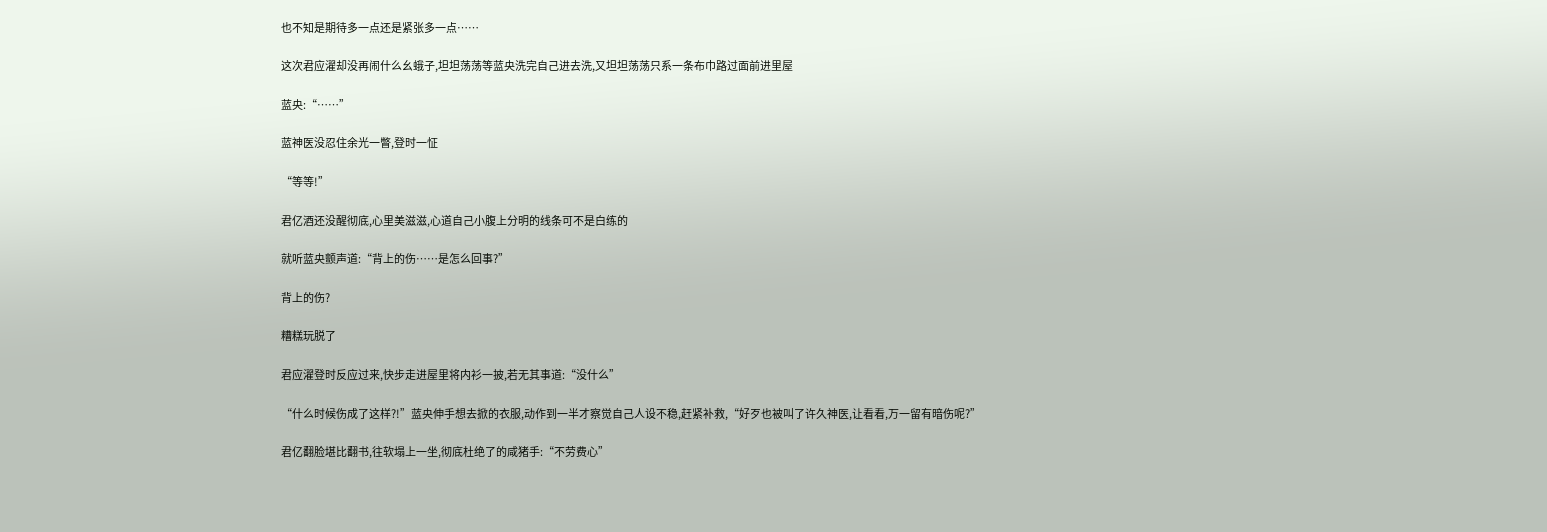也不知是期待多一点还是紧张多一点……

这次君应濯却没再闹什么幺蛾子,坦坦荡荡等蓝央洗完自己进去洗,又坦坦荡荡只系一条布巾路过面前进里屋

蓝央:“……”

蓝神医没忍住余光一瞥,登时一怔

“等等!”

君亿酒还没醒彻底,心里美滋滋,心道自己小腹上分明的线条可不是白练的

就听蓝央颤声道:“背上的伤……是怎么回事?”

背上的伤?

糟糕玩脱了

君应濯登时反应过来,快步走进屋里将内衫一披,若无其事道:“没什么”

“什么时候伤成了这样?!”蓝央伸手想去掀的衣服,动作到一半才察觉自己人设不稳,赶紧补救,“好歹也被叫了许久神医,让看看,万一留有暗伤呢?”

君亿翻脸堪比翻书,往软塌上一坐,彻底杜绝了的咸猪手:“不劳费心”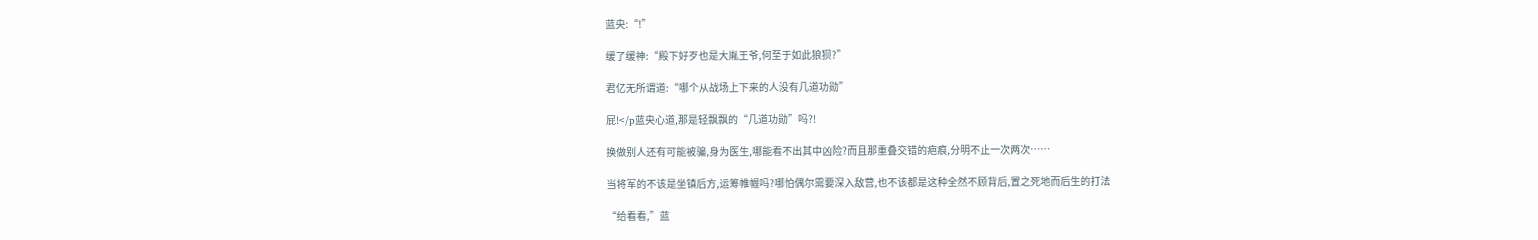蓝央:“!”

缓了缓神:“殿下好歹也是大胤王爷,何至于如此狼狈?”

君亿无所谓道:“哪个从战场上下来的人没有几道功勋”

屁!</p蓝央心道,那是轻飘飘的“几道功勋”吗?!

换做别人还有可能被骗,身为医生,哪能看不出其中凶险?而且那重叠交错的疤痕,分明不止一次两次……

当将军的不该是坐镇后方,运筹帷幄吗?哪怕偶尔需要深入敌营,也不该都是这种全然不顾背后,置之死地而后生的打法

“给看看,”蓝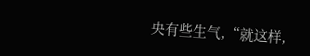央有些生气,“就这样,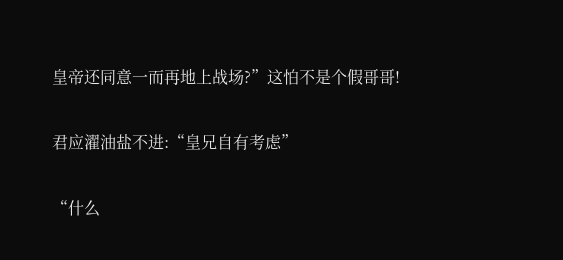皇帝还同意一而再地上战场?”这怕不是个假哥哥!

君应濯油盐不进:“皇兄自有考虑”

“什么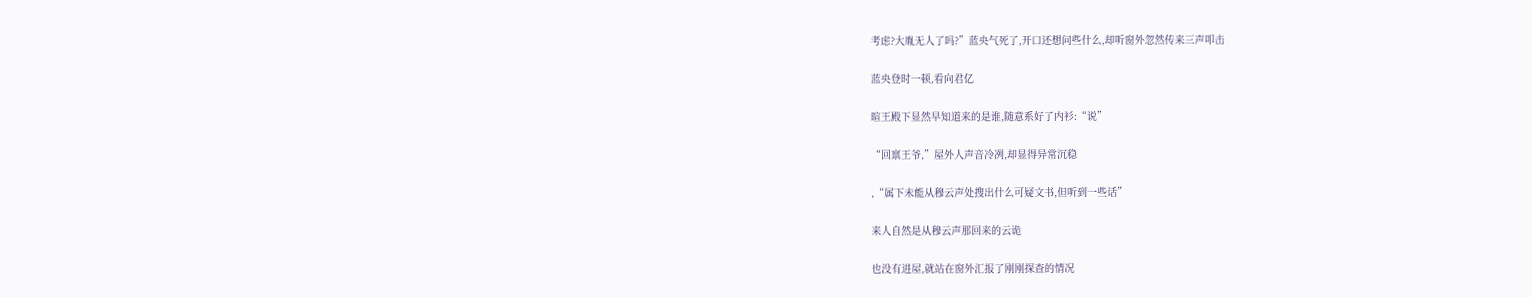考虑?大胤无人了吗?”蓝央气死了,开口还想问些什么,却听窗外忽然传来三声叩击

蓝央登时一顿,看向君亿

暄王殿下显然早知道来的是谁,随意系好了内衫:“说”

“回禀王爷,”屋外人声音冷冽,却显得异常沉稳

,“属下未能从穆云声处搜出什么可疑文书,但听到一些话”

来人自然是从穆云声那回来的云诡

也没有进屋,就站在窗外汇报了刚刚探查的情况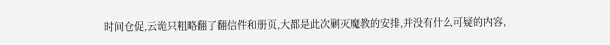时间仓促,云诡只粗略翻了翻信件和册页,大都是此次剿灭魔教的安排,并没有什么可疑的内容,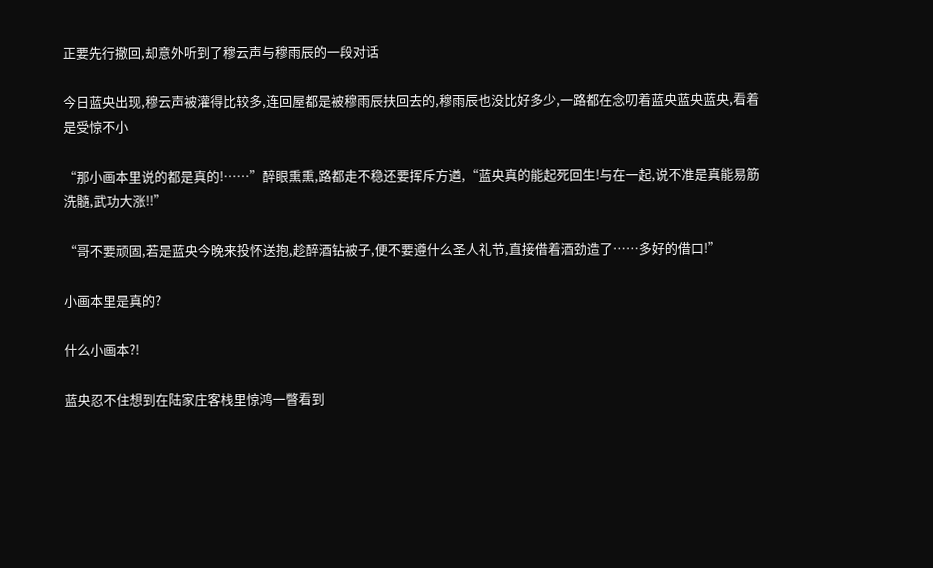正要先行撤回,却意外听到了穆云声与穆雨辰的一段对话

今日蓝央出现,穆云声被灌得比较多,连回屋都是被穆雨辰扶回去的,穆雨辰也没比好多少,一路都在念叨着蓝央蓝央蓝央,看着是受惊不小

“那小画本里说的都是真的!……”醉眼熏熏,路都走不稳还要挥斥方遒,“蓝央真的能起死回生!与在一起,说不准是真能易筋洗髓,武功大涨!!”

“哥不要顽固,若是蓝央今晚来投怀送抱,趁醉酒钻被子,便不要遵什么圣人礼节,直接借着酒劲造了……多好的借口!”

小画本里是真的?

什么小画本?!

蓝央忍不住想到在陆家庄客栈里惊鸿一瞥看到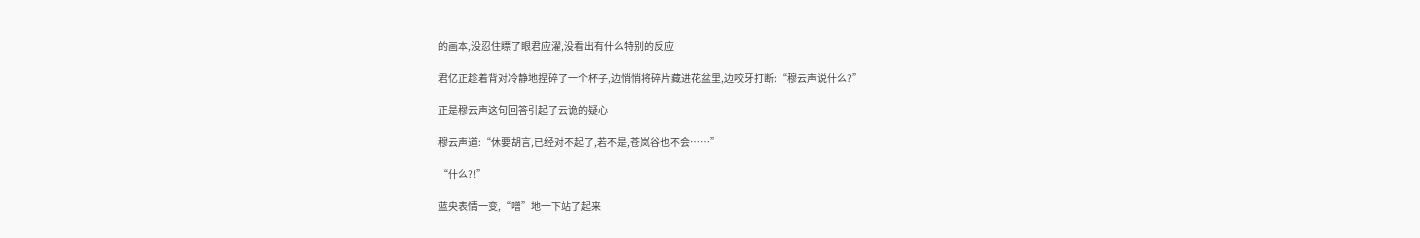的画本,没忍住瞟了眼君应濯,没看出有什么特别的反应

君亿正趁着背对冷静地捏碎了一个杯子,边悄悄将碎片藏进花盆里,边咬牙打断:“穆云声说什么?”

正是穆云声这句回答引起了云诡的疑心

穆云声道:“休要胡言,已经对不起了,若不是,苍岚谷也不会……”

“什么?!”

蓝央表情一变,“噌”地一下站了起来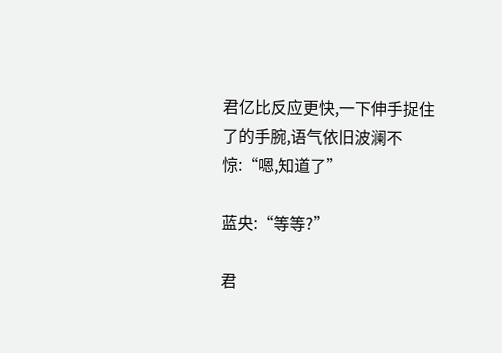君亿比反应更快,一下伸手捉住了的手腕,语气依旧波澜不惊:“嗯,知道了”

蓝央:“等等?”

君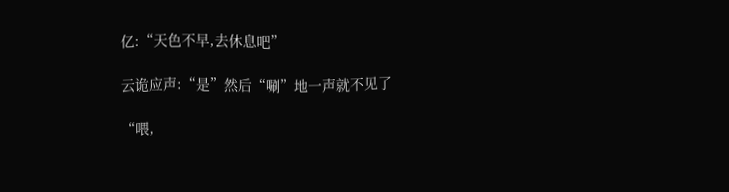亿:“天色不早,去休息吧”

云诡应声:“是”然后“唰”地一声就不见了

“喂,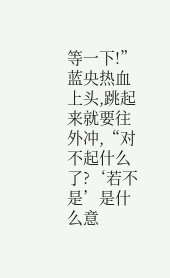等一下!”蓝央热血上头,跳起来就要往外冲,“对不起什么了?‘若不是’是什么意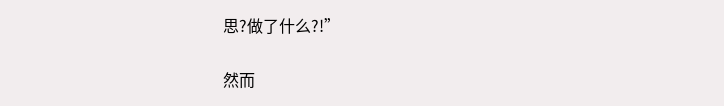思?做了什么?!”

然而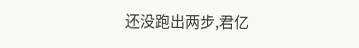还没跑出两步,君亿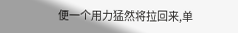便一个用力猛然将拉回来,单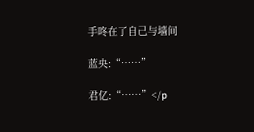手咚在了自己与墙间

蓝央:“……”

君亿:“……”</p